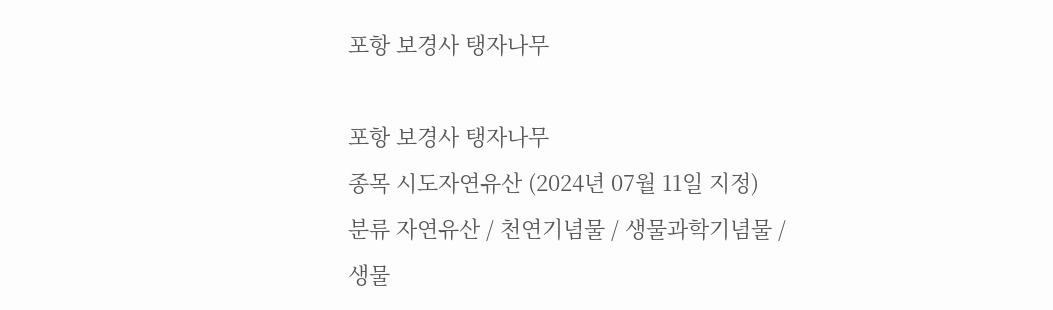포항 보경사 탱자나무

포항 보경사 탱자나무
종목 시도자연유산 (2024년 07월 11일 지정)
분류 자연유산 / 천연기념물 / 생물과학기념물 / 생물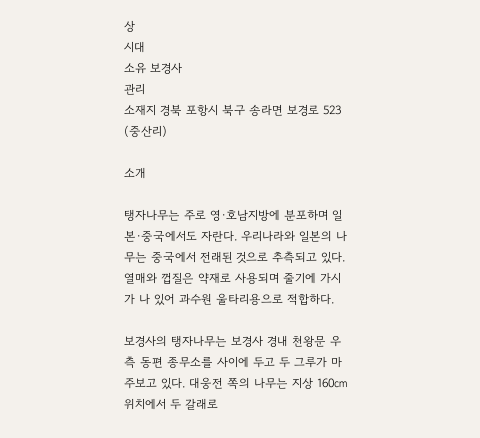상
시대
소유 보경사
관리
소재지 경북 포항시 북구 송라면 보경로 523 (중산리)

소개

탱자나무는 주로 영·호남지방에 분포하며 일본·중국에서도 자란다. 우리나라와 일본의 나무는 중국에서 전래된 것으로 추측되고 있다. 열매와 껍질은 약재로 사용되며 줄기에 가시가 나 있어 과수원 울타리용으로 적합하다.

보경사의 탱자나무는 보경사 경내 천왕문 우측 동편 종무소를 사이에 두고 두 그루가 마주보고 있다. 대웅전 쪽의 나무는 지상 160㎝ 위치에서 두 갈래로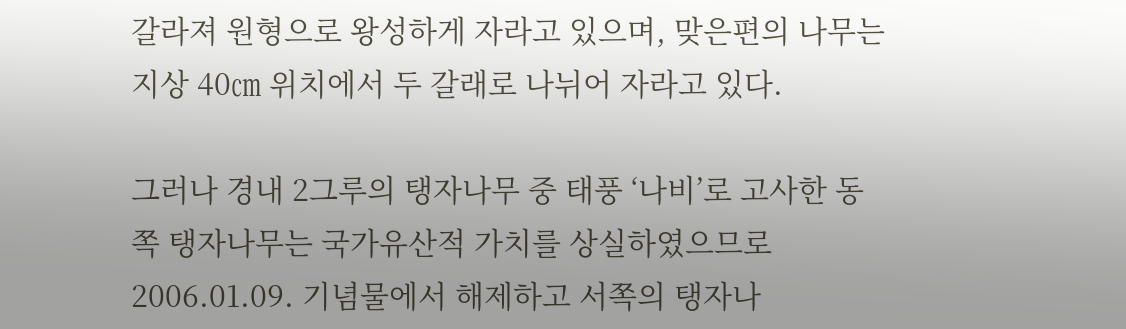갈라져 원형으로 왕성하게 자라고 있으며, 맞은편의 나무는 지상 40㎝ 위치에서 두 갈래로 나뉘어 자라고 있다.

그러나 경내 2그루의 탱자나무 중 태풍 ‘나비’로 고사한 동쪽 탱자나무는 국가유산적 가치를 상실하였으므로 2006.01.09. 기념물에서 해제하고 서쪽의 탱자나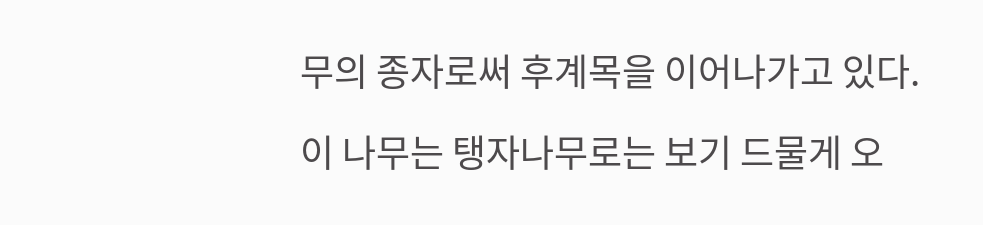무의 종자로써 후계목을 이어나가고 있다.

이 나무는 탱자나무로는 보기 드물게 오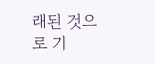래된 것으로 기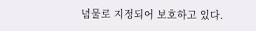념물로 지정되어 보호하고 있다.